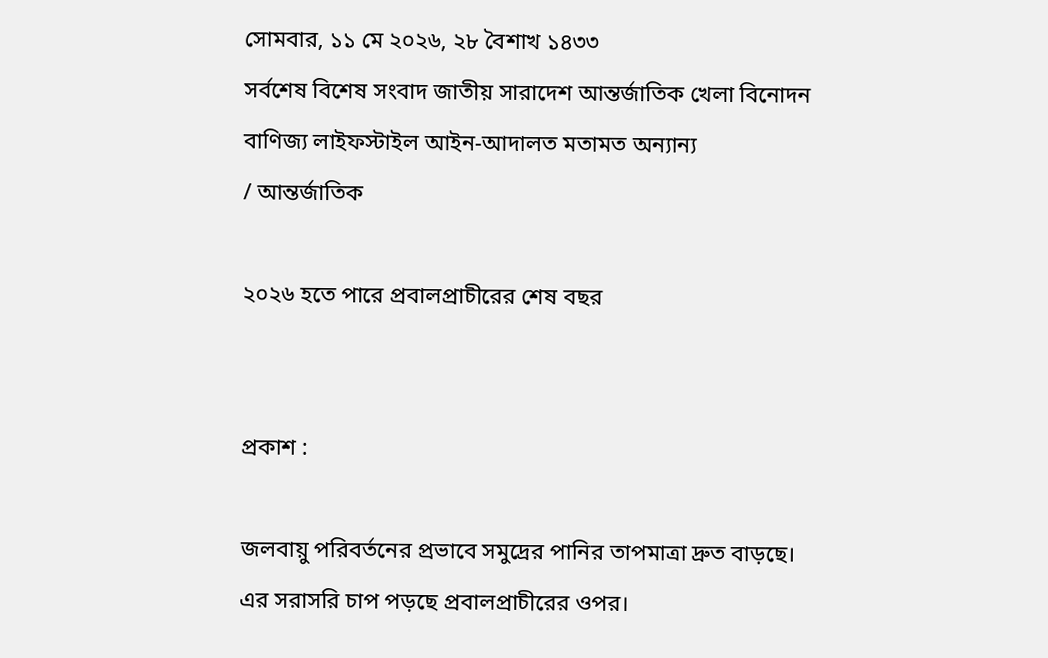সোমবার, ১১ মে ২০২৬, ২৮ বৈশাখ ১৪৩৩
সর্বশেষ বিশেষ সংবাদ জাতীয় সারাদেশ আন্তর্জাতিক খেলা বিনোদন বাণিজ্য লাইফস্টাইল আইন-আদালত মতামত অন্যান্য
/ আন্তর্জাতিক

২০২৬ হতে পারে প্রবালপ্রাচীরের শেষ বছর


প্রকাশ :

জলবায়ু পরিবর্তনের প্রভাবে সমুদ্রের পানির তাপমাত্রা দ্রুত বাড়ছে। এর সরাসরি চাপ পড়ছে প্রবালপ্রাচীরের ওপর।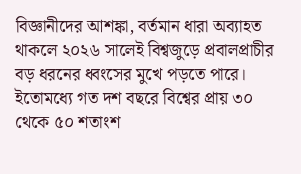বিজ্ঞানীদের আশঙ্কা, বর্তমান ধারা অব্যাহত থাকলে ২০২৬ সালেই বিশ্বজুড়ে প্রবালপ্রাচীর বড় ধরনের ধ্বংসের মুখে পড়তে পারে। ইতোমধ্যে গত দশ বছরে বিশ্বের প্রায় ৩০ থেকে ৫০ শতাংশ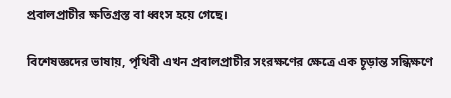প্রবালপ্রাচীর ক্ষতিগ্রস্ত বা ধ্বংস হয়ে গেছে।

বিশেষজ্ঞদের ভাষায়, পৃথিবী এখন প্রবালপ্রাচীর সংরক্ষণের ক্ষেত্রে এক চূড়ান্ত সন্ধিক্ষণে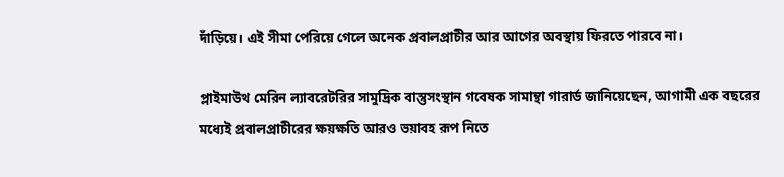দাঁড়িয়ে। এই সীমা পেরিয়ে গেলে অনেক প্রবালপ্রাচীর আর আগের অবস্থায় ফিরতে পারবে না।

প্লাইমাউথ মেরিন ল্যাবরেটরির সামুদ্রিক বাস্তুসংস্থান গবেষক সামান্থা গারার্ড জানিয়েছেন, আগামী এক বছরের মধ্যেই প্রবালপ্রাচীরের ক্ষয়ক্ষতি আরও ভয়াবহ রূপ নিতে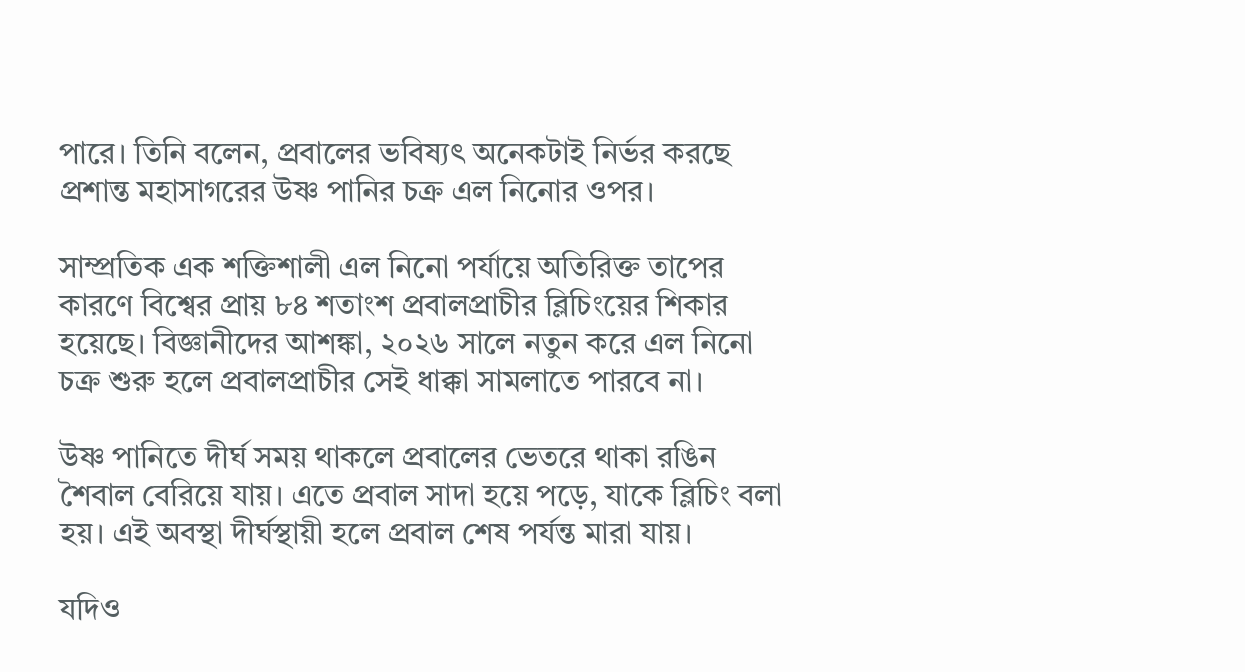পারে। তিনি বলেন, প্রবালের ভবিষ্যৎ অনেকটাই নির্ভর করছে প্রশান্ত মহাসাগরের উষ্ণ পানির চক্র এল নিনোর ওপর।

সাম্প্রতিক এক শক্তিশালী এল নিনো পর্যায়ে অতিরিক্ত তাপের কারণে বিশ্বের প্রায় ৮৪ শতাংশ প্রবালপ্রাচীর ব্লিচিংয়ের শিকার হয়েছে। বিজ্ঞানীদের আশঙ্কা, ২০২৬ সালে নতুন করে এল নিনো চক্র শুরু হলে প্রবালপ্রাচীর সেই ধাক্কা সামলাতে পারবে না।

উষ্ণ পানিতে দীর্ঘ সময় থাকলে প্রবালের ভেতরে থাকা রঙিন শৈবাল বেরিয়ে যায়। এতে প্রবাল সাদা হয়ে পড়ে, যাকে ব্লিচিং বলা হয়। এই অবস্থা দীর্ঘস্থায়ী হলে প্রবাল শেষ পর্যন্ত মারা যায়।

যদিও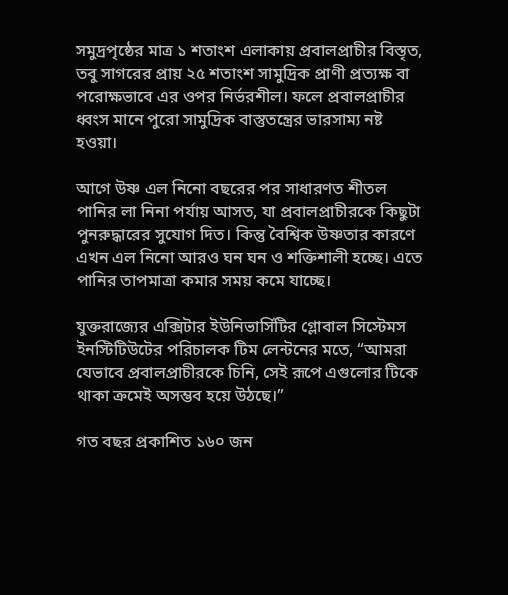সমুদ্রপৃষ্ঠের মাত্র ১ শতাংশ এলাকায় প্রবালপ্রাচীর বিস্তৃত, তবু সাগরের প্রায় ২৫ শতাংশ সামুদ্রিক প্রাণী প্রত্যক্ষ বা পরোক্ষভাবে এর ওপর নির্ভরশীল। ফলে প্রবালপ্রাচীর ধ্বংস মানে পুরো সামুদ্রিক বাস্তুতন্ত্রের ভারসাম্য নষ্ট হওয়া।

আগে উষ্ণ এল নিনো বছরের পর সাধারণত শীতল পানির লা নিনা পর্যায় আসত, যা প্রবালপ্রাচীরকে কিছুটা পুনরুদ্ধারের সুযোগ দিত। কিন্তু বৈশ্বিক উষ্ণতার কারণে এখন এল নিনো আরও ঘন ঘন ও শক্তিশালী হচ্ছে। এতে পানির তাপমাত্রা কমার সময় কমে যাচ্ছে।

যুক্তরাজ্যের এক্সিটার ইউনিভার্সিটির গ্লোবাল সিস্টেমস ইনস্টিটিউটের পরিচালক টিম লেন্টনের মতে, “আমরা যেভাবে প্রবালপ্রাচীরকে চিনি, সেই রূপে এগুলোর টিকে থাকা ক্রমেই অসম্ভব হয়ে উঠছে।”

গত বছর প্রকাশিত ১৬০ জন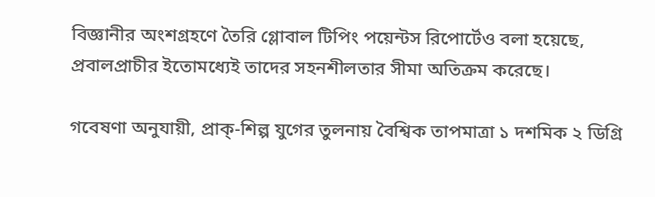বিজ্ঞানীর অংশগ্রহণে তৈরি গ্লোবাল টিপিং পয়েন্টস রিপোর্টেও বলা হয়েছে, প্রবালপ্রাচীর ইতোমধ্যেই তাদের সহনশীলতার সীমা অতিক্রম করেছে।

গবেষণা অনুযায়ী, প্রাক্‌-শিল্প যুগের তুলনায় বৈশ্বিক তাপমাত্রা ১ দশমিক ২ ডিগ্রি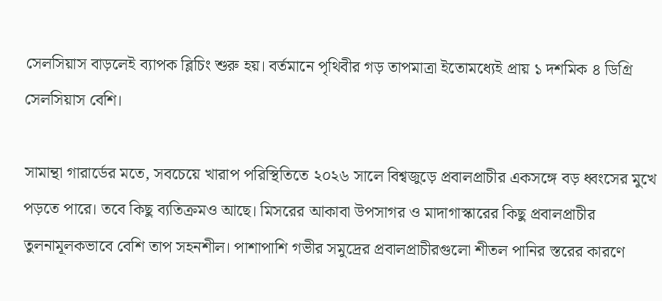সেলসিয়াস বাড়লেই ব্যাপক ব্লিচিং শুরু হয়। বর্তমানে পৃথিবীর গড় তাপমাত্রা ইতোমধ্যেই প্রায় ১ দশমিক ৪ ডিগ্রি সেলসিয়াস বেশি।

সামান্থা গারার্ডের মতে, সবচেয়ে খারাপ পরিস্থিতিতে ২০২৬ সালে বিশ্বজুড়ে প্রবালপ্রাচীর একসঙ্গে বড় ধ্বংসের মুখে পড়তে পারে। তবে কিছু ব্যতিক্রমও আছে। মিসরের আকাবা উপসাগর ও মাদাগাস্কারের কিছু প্রবালপ্রাচীর তুলনামূলকভাবে বেশি তাপ সহনশীল। পাশাপাশি গভীর সমুদ্রের প্রবালপ্রাচীরগুলো শীতল পানির স্তরের কারণে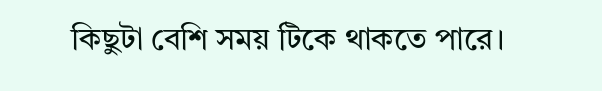কিছুটা বেশি সময় টিকে থাকতে পারে।